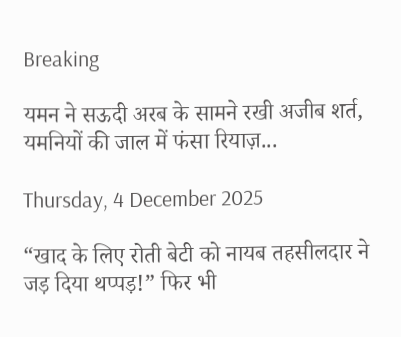Breaking

यमन ने सऊदी अरब के सामने रखी अजीब शर्त, यमनियों की जाल में फंसा रियाज़...

Thursday, 4 December 2025

“खाद के लिए रोती बेटी को नायब तहसीलदार ने जड़ दिया थप्पड़!” फिर भी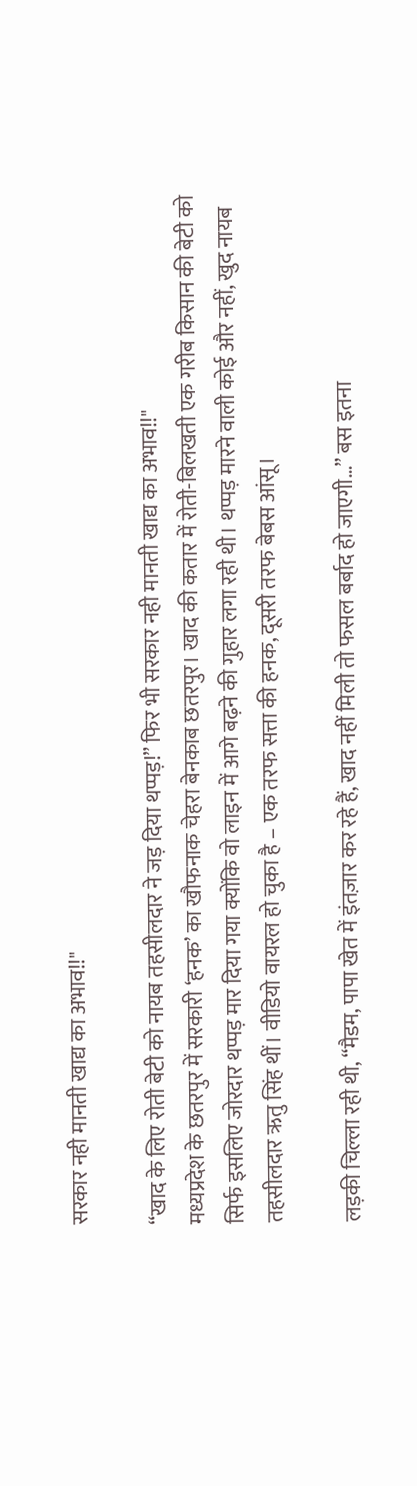सरकार नही मानती खाद्य का अभाव!!"

“खाद के लिए रोती बेटी को नायब तहसीलदार ने जड़ दिया थप्पड़!” फिर भी सरकार नही मानती खाद्य का अभाव!!"
मध्यप्रदेश के छतरपुर में सरकारी ‘हनक’ का खौफनाक चेहरा बेनकाब छतरपुर। खाद की कतार में रोती-बिलखती एक गरीब किसान की बेटी को सिर्फ इसलिए जोरदार थप्पड़ मार दिया गया क्योंकि वो लाइन में आगे बढ़ने की गुहार लगा रही थी। थप्पड़ मारने वाली कोई और नहीं, खुद नायब तहसीलदार ऋतु सिंह थीं। वीडियो वायरल हो चुका है – एक तरफ सत्ता की हनक, दूसरी तरफ बेबस आंसू।

लड़की चिल्ला रही थी, “मैडम, पापा खेत में इंतज़ार कर रहे हैं, खाद नहीं मिली तो फसल बर्बाद हो जाएगी…” बस इतना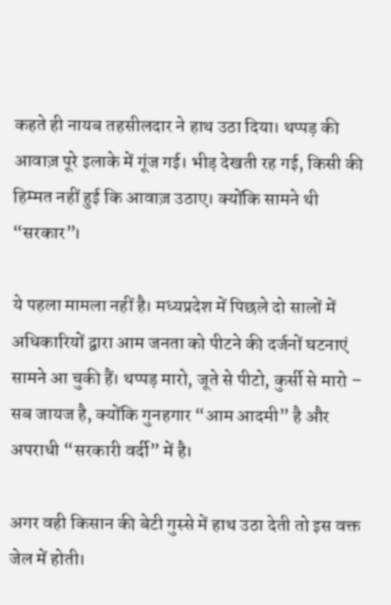कहते ही नायब तहसीलदार ने हाथ उठा दिया। थप्पड़ की आवाज़ पूरे इलाके में गूंज गई। भीड़ देखती रह गई, किसी की हिम्मत नहीं हुई कि आवाज़ उठाए। क्योंकि सामने थी “सरकार”।

ये पहला मामला नहीं है। मध्यप्रदेश में पिछले दो सालों में अधिकारियों द्वारा आम जनता को पीटने की दर्जनों घटनाएं सामने आ चुकी हैं। थप्पड़ मारो, जूते से पीटो, कुर्सी से मारो – सब जायज है, क्योंकि गुनहगार “आम आदमी” है और अपराधी “सरकारी वर्दी” में है।

अगर वही किसान की बेटी गुस्से में हाथ उठा देती तो इस वक्त जेल में होती।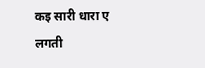कइ सारी धारा ए लगती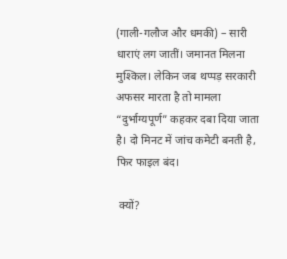(गाली-गलौज और धमकी) – सारी धाराएं लग जातीं। जमानत मिलना मुश्किल। लेकिन जब थप्पड़ सरकारी अफसर मारता है तो मामला “दुर्भाग्यपूर्ण” कहकर दबा दिया जाता है। दो मिनट में जांच कमेटी बनती है, फिर फाइल बंद।

 क्यों?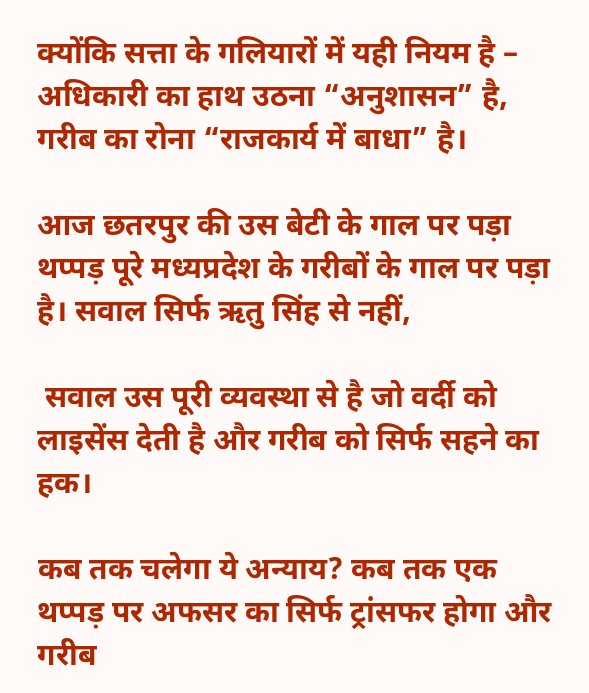क्योंकि सत्ता के गलियारों में यही नियम है – अधिकारी का हाथ उठना “अनुशासन” है, गरीब का रोना “राजकार्य में बाधा” है।

आज छतरपुर की उस बेटी के गाल पर पड़ा थप्पड़ पूरे मध्यप्रदेश के गरीबों के गाल पर पड़ा है। सवाल सिर्फ ऋतु सिंह से नहीं,

 सवाल उस पूरी व्यवस्था से है जो वर्दी को लाइसेंस देती है और गरीब को सिर्फ सहने का हक।

कब तक चलेगा ये अन्याय? कब तक एक थप्पड़ पर अफसर का सिर्फ ट्रांसफर होगा और गरीब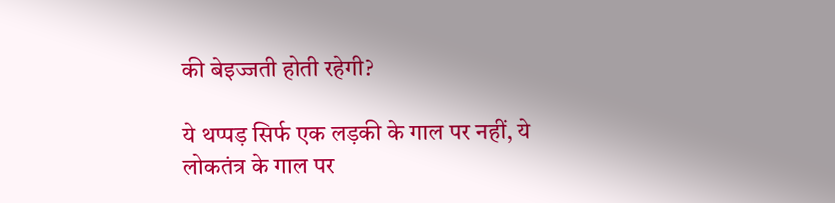की बेइज्जती होती रहेगी?

ये थप्पड़ सिर्फ एक लड़की के गाल पर नहीं, ये लोकतंत्र के गाल पर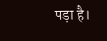पड़ा है।